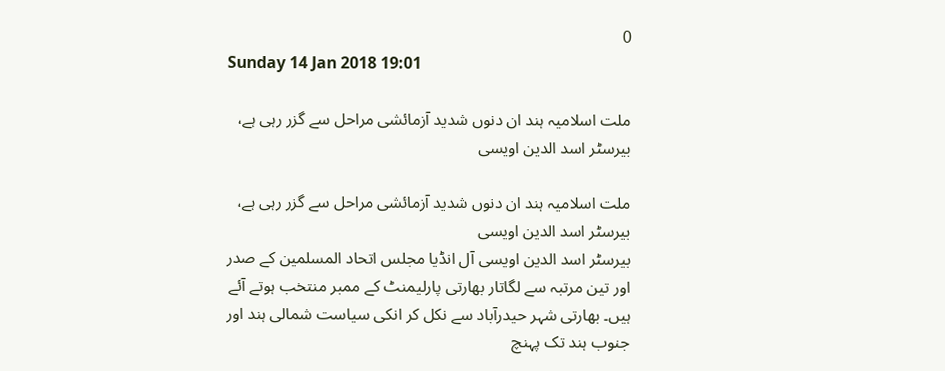0
Sunday 14 Jan 2018 19:01

ملت اسلامیہ ہند ان دنوں شدید آزمائشی مراحل سے گزر رہی ہے، بیرسٹر اسد الدین اویسی

ملت اسلامیہ ہند ان دنوں شدید آزمائشی مراحل سے گزر رہی ہے، بیرسٹر اسد الدین اویسی
بیرسٹر اسد الدین اویسی آل انڈیا مجلس اتحاد المسلمین کے صدر اور تین مرتبہ سے لگاتار بھارتی پارلیمنٹ کے ممبر منتخب ہوتے آئے ہیں۔ بھارتی شہر حیدرآباد سے نکل کر انکی سیاست شمالی ہند اور جنوب ہند تک پہنچ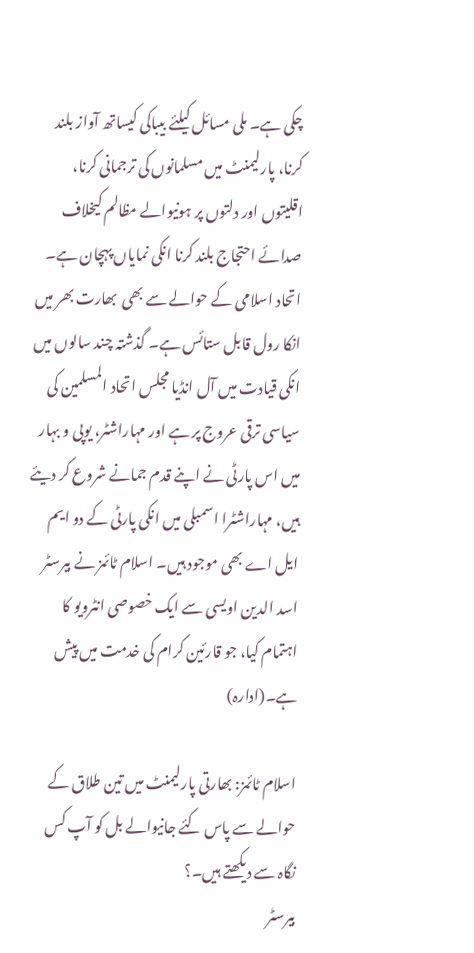چکی ہے۔ ملی مسائل کیلئے بیباکی کیساتھ آواز بلند کرنا، پارلیمنٹ میں مسلمانوں کی ترجمانی کرنا، اقلیتوں اور دلتوں پر ہونیوالے مظالم کیخلاف صدائے احتجاج بلند کرنا انکی نمایاں پہچان ہے۔ اتحاد اسلامی کے حوالے سے بھی  بھارت بھر میں انکا رول قابل ستائس ہے۔ گذشتہ چند سالوں میں انکی قیادت میں آل انڈیا مجلس اتحاد المسلمین کی سیاسی ترقی عروج پر ہے اور مہاراشٹر، یوپی و بہار میں اس پارٹی نے اپنے قدم جمانے شروع کر دیئے ہیں، مہاراشٹرا اسمبلی میں انکی پارٹی کے دو ایم ایل اے بھی موجود ہیں۔ اسلام ٹائمز نے بیرسٹر اسد الدین اویسی سے ایک خصوصی انٹرویو کا اہتمام کیا، جو قارئین کرام کی خدمت میں پیش ہے۔(ادارہ)

اسلام ٹائمز: بھارتی پارلیمنٹ میں تین طلاق کے حوالے سے پاس کئے جانیوالے بل کو آپ کس نگاہ سے دیکھتے ہیں۔؟
بیرسٹر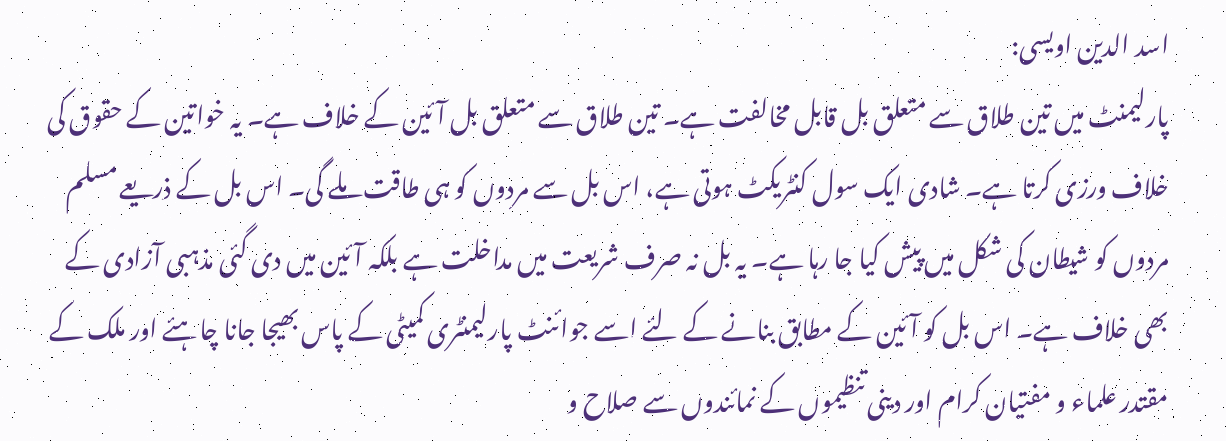اسد الدین اویسی:
پارلیمنٹ میں تین طلاق سے متعلق بل قابل مخالفت ہے۔ تین طلاق سے متعلق بل آئین کے خلاف ہے۔ یہ خواتین کے حقوق کی خلاف ورزی کرتا ہے۔ شادی ایک سول کنٹریکٹ ہوتی ہے، اس بل سے مردوں کو ہی طاقت ملے گی۔ اس بل کے ذریعے مسلم مردوں کو شیطان کی شکل میں پیش کیا جا رہا ہے۔ یہ بل نہ صرف شریعت میں مداخلت ہے بلکہ آئین میں دی گئی مذہبی آزادی کے بھی خلاف ہے۔ اس بل کو آئین کے مطابق بنانے کے لئے اسے جوائنٹ پارلیمنٹری کمیٹی کے پاس بھیجا جانا چاہئے اور ملک کے مقتدر علماء و مفتیان کرام اور دینی تنظیموں کے نمائندوں سے صلاح و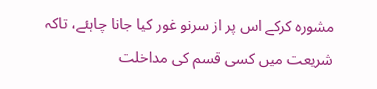مشورہ کرکے اس پر از سرنو غور کیا جانا چاہئے، تاکہ شریعت میں کسی قسم کی مداخلت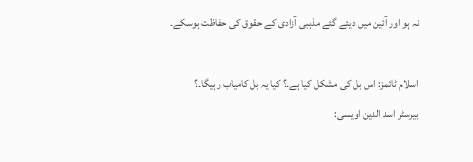نہ ہو اور آئین میں دیئے گئے مذہبی آزادی کے حقوق کی حفاظت ہوسکے۔

اسلام ٹائمز: اس بل کی مشکل کیا ہے۔؟ کیا یہ بل کامیاب رہیگا۔؟
بیرسٹر اسد الدین اویسی: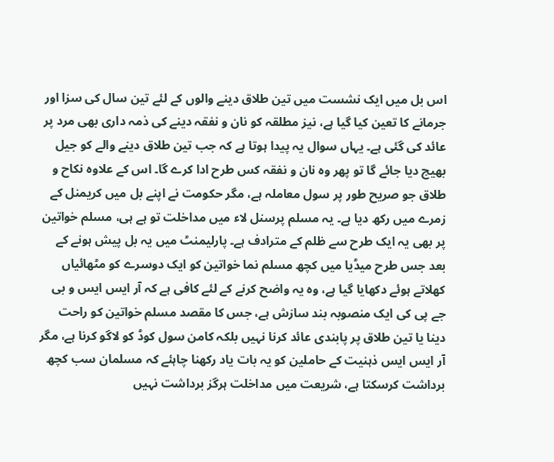اس بل میں ایک نشست میں تین طلاق دینے والوں کے لئے تین سال کی سزا اور جرمانے کا تعین کیا گیا ہے، نیز مطلقہ کو نان و نفقہ دینے کی ذمہ داری بھی مرد پر عائد کی گئی ہے۔ یہاں سوال یہ پیدا ہوتا ہے کہ جب تین طلاق دینے والے کو جیل بھیج دیا جائے گا تو پھر وہ نان و نفقہ کس طرح ادا کرے گا۔ اس کے علاوہ نکاح و طلاق جو صریح طور پر سول معاملہ ہے، مگر حکومت نے اپنے بل میں کریمنل کے زمرے میں رکھ دیا ہے۔ یہ مسلم پرسنل لاء میں مداخلت تو ہے ہی، مسلم خواتین پر بھی یہ ایک طرح سے ظلم کے مترادف ہے۔ پارلیمنٹ میں یہ بل پیش ہونے کے بعد جس طرح میڈیا میں کچھ مسلم نما خواتین کو ایک دوسرے کو مٹھائیاں کھلاتے ہوئے دکھایا گیا ہے، وہ یہ واضح کرنے کے لئے کافی ہے کہ آر ایس ایس و بی جے پی کی ایک منصوبہ بند سازش ہے، جس کا مقصد مسلم خواتین کو راحت دینا یا تین طلاق پر پابندی عائد کرنا نہیں بلکہ کامن سول کوڈ کو لاگو کرنا ہے، مگر آر ایس ایس ذہنیت کے حاملین کو یہ بات یاد رکھنا چاہئے کہ مسلمان سب کچھ برداشت کرسکتا ہے، شریعت میں مداخلت ہرگز برداشت نہیں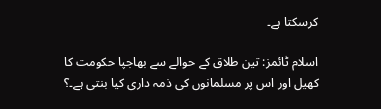کرسکتا ہے۔

اسلام ٹائمز: تین طلاق کے حوالے سے بھاجپا حکومت کا کھیل اور اس پر مسلمانوں کی ذمہ داری کیا بنتی ہے۔؟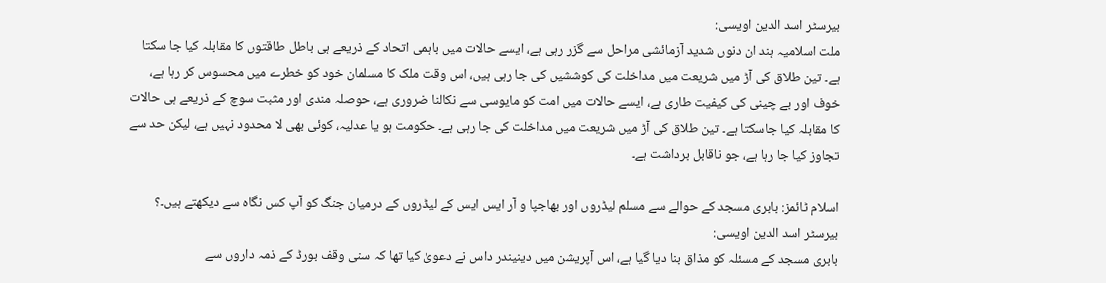بیرسٹر اسد الدین اویسی:
ملت اسلامیہ ہند ان دنوں شدید آزمائشی مراحل سے گزر رہی ہے، ایسے حالات میں باہمی اتحاد کے ذریعے ہی باطل طاقتوں کا مقابلہ کیا جا سکتا ہے۔ تین طلاق کی آڑ میں شریعت میں مداخلت کی کوششیں کی جا رہی ہیں، اس وقت ملک کا مسلمان خود کو خطرے میں محسوس کر رہا ہے، خوف اور بے چینی کی کیفیت طاری ہے، ایسے حالات میں امت کو مایوسی سے نکالنا ضروری ہے، حوصلہ مندی اور مثبت سوچ کے ذریعے ہی حالات کا مقابلہ کیا جاسکتا ہے۔ تین طلاق کی آڑ میں شریعت میں مداخلت کی جا رہی ہے۔ حکومت ہو یا عدلیہ، کوئی بھی لا محدود نہیں ہے، لیکن حد سے تجاوز کیا جا رہا ہے، جو ناقابل برداشت ہے۔

اسلام ٹائمز: بابری مسجد کے حوالے سے مسلم لیڈروں اور بھاجپا و آر ایس ایس کے لیڈروں کے درمیان جنگ کو آپ کس نگاہ سے دیکھتے ہیں۔؟
بیرسٹر اسد الدین اویسی:
بابری مسجد کے مسئلہ کو مذاق بنا دیا گیا ہے، اس آپریشن میں دینیندر داس نے دعویٰ کیا تھا کہ سنی وقف بورڈ کے ذمہ داروں سے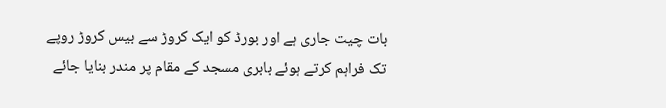بات چیت جاری ہے اور بورڈ کو ایک کروڑ سے بیس کروڑ روپے تک فراہم کرتے ہوئے بابری مسجد کے مقام پر مندر بنایا جائے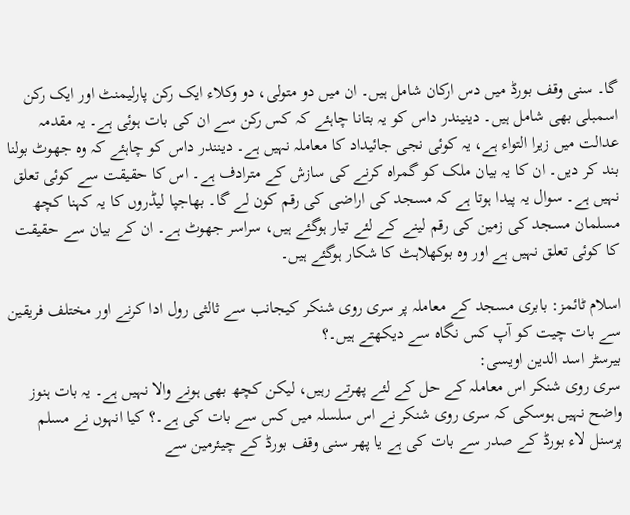گا۔ سنی وقف بورڈ میں دس ارکان شامل ہیں۔ ان میں دو متولی، دو وکلاء ایک رکن پارلیمنٹ اور ایک رکن اسمبلی بھی شامل ہیں۔ دینیندر داس کو یہ بتانا چاہئے کہ کس رکن سے ان کی بات ہوئی ہے۔ یہ مقدمہ عدالت میں زیرا التواء ہے، یہ کوئی نجی جائیداد کا معاملہ نہیں ہے۔ دینندر داس کو چاہئے کہ وہ جھوٹ بولنا بند کر دیں۔ ان کا یہ بیان ملک کو گمراہ کرنے کی سازش کے مترادف ہے۔ اس کا حقیقت سے کوئی تعلق نہیں ہے۔ سوال یہ پیدا ہوتا ہے کہ مسجد کی اراضی کی رقم کون لے گا۔ بھاجپا لیڈروں کا یہ کہنا کچھ مسلمان مسجد کی زمین کی رقم لینے کے لئے تیار ہوگئے ہیں، سراسر جھوٹ ہے۔ ان کے بیان سے حقیقت کا کوئی تعلق نہیں ہے اور وہ بوکھلاہٹ کا شکار ہوگئے ہیں۔

اسلام ٹائمز: بابری مسجد کے معاملہ پر سری روی شنکر کیجانب سے ثالثی رول ادا کرنے اور مختلف فریقین سے بات چیت کو آپ کس نگاہ سے دیکھتے ہیں۔؟
بیرسٹر اسد الدین اویسی:
سری روی شنکر اس معاملہ کے حل کے لئے پھرتے رہیں، لیکن کچھ بھی ہونے والا نہیں ہے۔ یہ بات ہنوز واضح نہیں ہوسکی کہ سری روی شنکر نے اس سلسلہ میں کس سے بات کی ہے۔؟ کیا انہوں نے مسلم پرسنل لاء بورڈ کے صدر سے بات کی ہے یا پھر سنی وقف بورڈ کے چیئرمین سے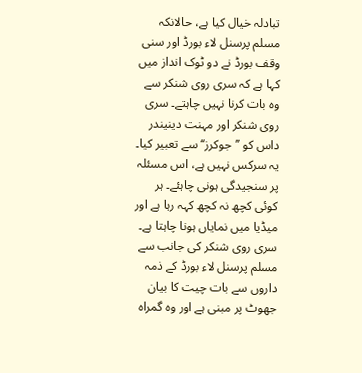تبادلہ خیال کیا ہے، حالانکہ مسلم پرسنل لاء بورڈ اور سنی وقف بورڈ نے دو ٹوک انداز میں کہا ہے کہ سری روی شنکر سے وہ بات کرنا نہیں چاہتے۔ سری روی شنکر اور مہنت دینیندر داس کو ’’جوکرز‘‘ سے تعبیر کیا۔ یہ سرکس نہیں ہے، اس مسئلہ پر سنجیدگی ہونی چاہئے۔ ہر کوئی کچھ نہ کچھ کہہ رہا ہے اور میڈیا میں نمایاں ہونا چاہتا ہے۔ سری روی شنکر کی جانب سے مسلم پرسنل لاء بورڈ کے ذمہ داروں سے بات چیت کا بیان جھوٹ پر مبنی ہے اور وہ گمراہ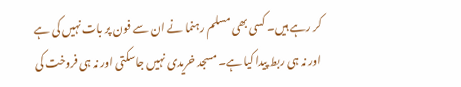کر رہے ہیں۔ کسی بھی مسلم رہنما نے ان سے فون پر بات نہیں کی ہے اور نہ ہی ربط پیدا کیا ہے۔ مسجد خریدی نہیں جاسکتی اور نہ ہی فروخت کی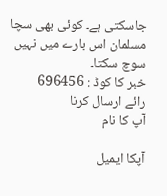جاسکتی ہے۔ کوئی بھی سچا مسلمان اس بارے میں نہیں سوچ سکتا۔
خبر کا کوڈ : 696456
رائے ارسال کرنا
آپ کا نام

آپکا ایمیل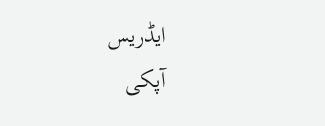ایڈریس
آپکی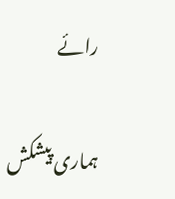رائے

ہماری پیشکش